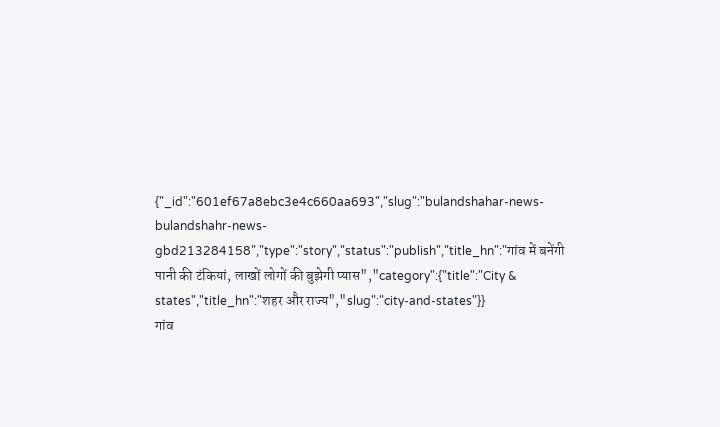{"_id":"601ef67a8ebc3e4c660aa693","slug":"bulandshahar-news-bulandshahr-news-gbd213284158","type":"story","status":"publish","title_hn":"गांव में बनेंगी पानी की टंकियां, लाखों लोगों की बुझेगी प्यास","category":{"title":"City & states","title_hn":"शहर और राज्य","slug":"city-and-states"}}
गांव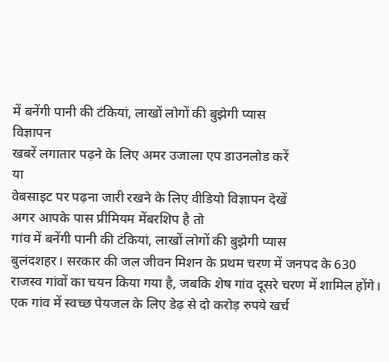में बनेंगी पानी की टंकियां, लाखों लोगों की बुझेगी प्यास
विज्ञापन
खबरें लगातार पढ़ने के लिए अमर उजाला एप डाउनलोड करें
या
वेबसाइट पर पढ़ना जारी रखने के लिए वीडियो विज्ञापन देखें
अगर आपके पास प्रीमियम मेंबरशिप है तो
गांव में बनेंगी पानी की टंकियां, लाखों लोगों की बुझेगी प्यास
बुलंदशहर। सरकार की जल जीवन मिशन के प्रथम चरण में जनपद के 630 राजस्व गांवों का चयन किया गया है, जबकि शेष गांव दूसरे चरण में शामिल होंगे। एक गांव में स्वच्छ पेयजल के लिए डेढ़ से दो करोड़ रुपये खर्च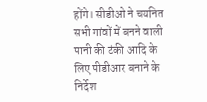होंगे। सीडीओ ने चयनित सभी गांवों में बनने वाली पानी की टंकी आदि के लिए पीडीआर बनाने के निर्देश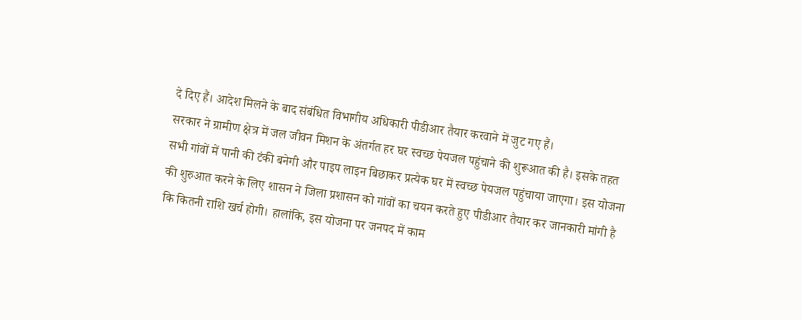दे दिए हैं। आदेश मिलने के बाद संबंधित विभागीय अधिकारी पीडीआर तैयार करवाने में जुट गए हैं।
सरकार ने ग्रामीण क्षेत्र में जल जीवन मिशन के अंतर्गत हर घर स्वच्छ पेयजल पहुंचाने की शुरूआत की है। इसके तहत सभी गांवों में पानी की टंकी बनेगी और पाइप लाइन बिछाकर प्रत्येक घर में स्वच्छ पेयजल पहुंचाया जाएगा। इस योजना की शुरुआत करने के लिए शासन ने जिला प्रशासन को गांवों का चयन करते हुए पीडीआर तैयार कर जानकारी मांगी है कि कितनी राशि खर्च होगी। हालांकि, इस योजना पर जनपद में काम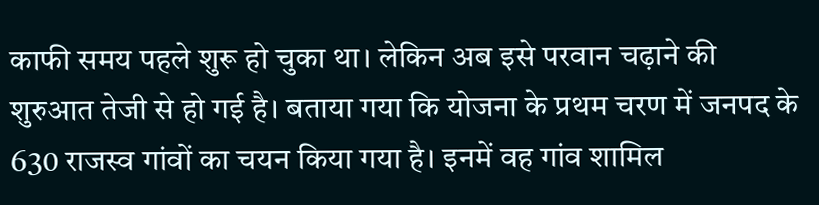काफी समय पहले शुरू हो चुका था। लेकिन अब इसे परवान चढ़ाने की शुरुआत तेजी से हो गई है। बताया गया कि योजना के प्रथम चरण में जनपद के 630 राजस्व गांवों का चयन किया गया है। इनमें वह गांव शामिल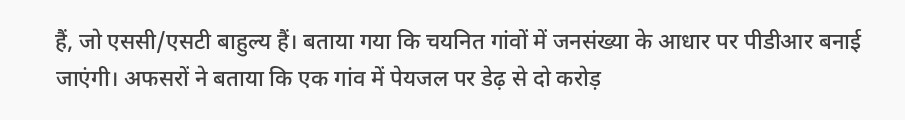हैं, जो एससी/एसटी बाहुल्य हैं। बताया गया कि चयनित गांवों में जनसंख्या के आधार पर पीडीआर बनाई जाएंगी। अफसरों ने बताया कि एक गांव में पेयजल पर डेढ़ से दो करोड़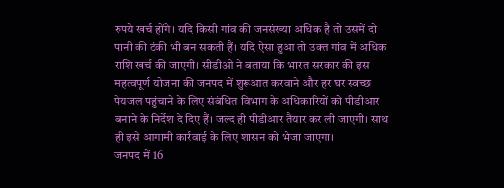रुपये खर्च होंगे। यदि किसी गांव की जनसंख्या अधिक है तो उसमें दो पानी की टंकी भी बन सकती हैं। यदि ऐसा हुआ तो उक्त गांव में अधिक राशि खर्च की जाएगी। सीडीओ ने बताया कि भारत सरकार की इस महत्वपूर्ण योजना की जनपद में शुरूआत करवाने और हर घर स्वच्छ पेयजल पहुंचाने के लिए संबंधित विभाग के अधिकारियों को पीडीआर बनाने के निर्देश दे दिए हैं। जल्द ही पीडीआर तैयार कर ली जाएगी। साथ ही इसे आगामी कार्रवाई के लिए शासन को भेजा जाएगा।
जनपद में 16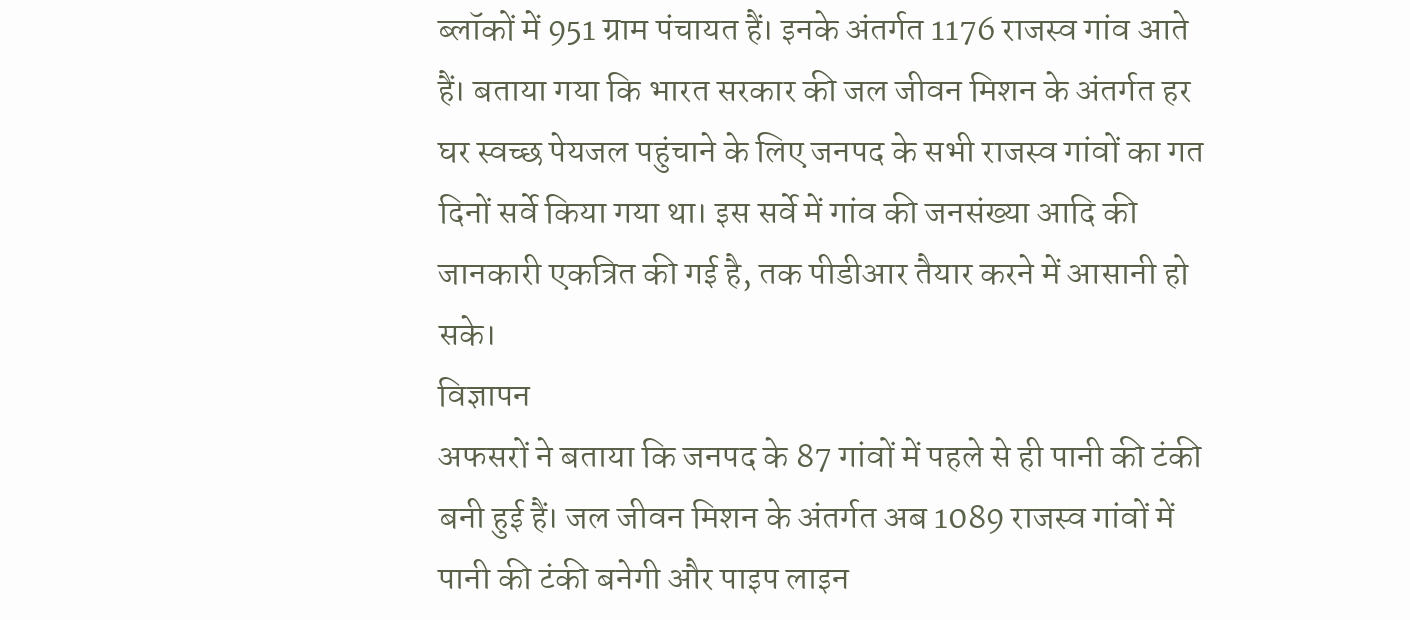ब्लॉकों में 951 ग्राम पंचायत हैं। इनके अंतर्गत 1176 राजस्व गांव आते हैं। बताया गया कि भारत सरकार की जल जीवन मिशन के अंतर्गत हर घर स्वच्छ पेयजल पहुंचाने के लिए जनपद के सभी राजस्व गांवों का गत दिनों सर्वे किया गया था। इस सर्वे में गांव की जनसंख्या आदि की जानकारी एकत्रित की गई है, तक पीडीआर तैयार करने में आसानी हो सके।
विज्ञापन
अफसरों ने बताया कि जनपद के 87 गांवों में पहले से ही पानी की टंकी बनी हुई हैं। जल जीवन मिशन के अंतर्गत अब 1089 राजस्व गांवों में पानी की टंकी बनेगी और पाइप लाइन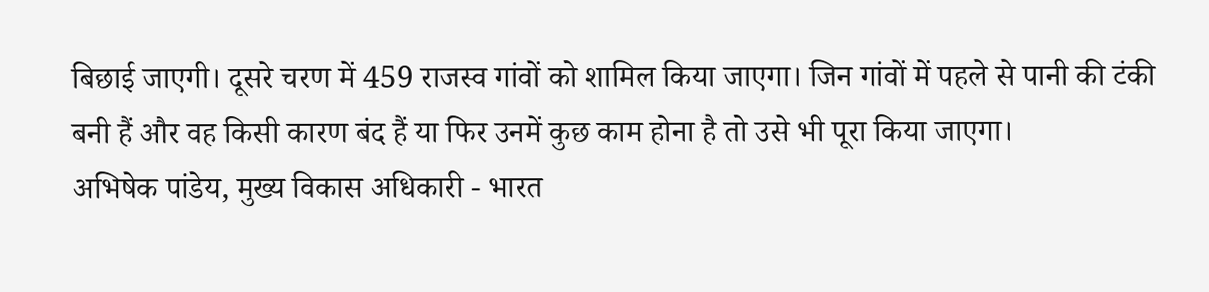बिछाई जाएगी। दूसरे चरण में 459 राजस्व गांवों को शामिल किया जाएगा। जिन गांवों में पहले से पानी की टंकी बनी हैं और वह किसी कारण बंद हैं या फिर उनमें कुछ काम होना है तो उसे भी पूरा किया जाएगा।
अभिषेक पांडेय, मुख्य विकास अधिकारी - भारत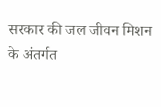सरकार की जल जीवन मिशन के अंतर्गत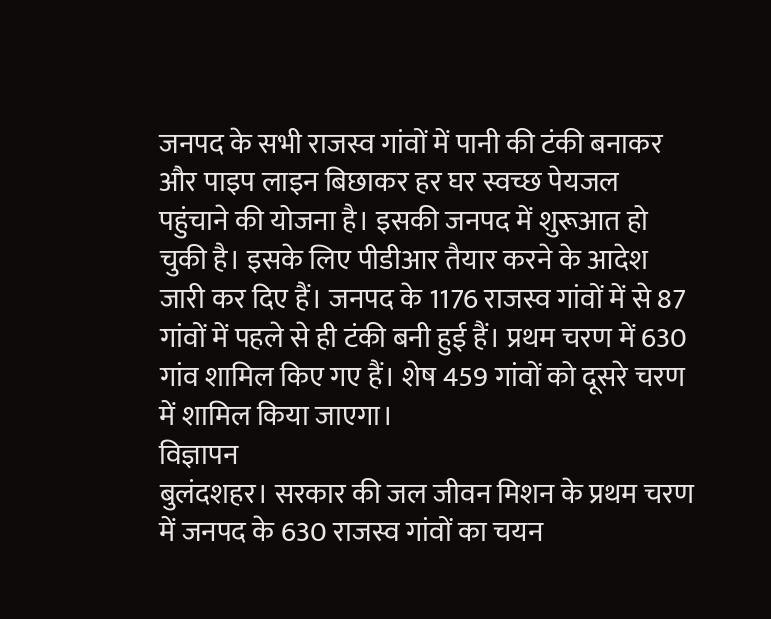जनपद के सभी राजस्व गांवों में पानी की टंकी बनाकर और पाइप लाइन बिछाकर हर घर स्वच्छ पेयजल पहुंचाने की योजना है। इसकी जनपद में शुरूआत हो चुकी है। इसके लिए पीडीआर तैयार करने के आदेश जारी कर दिए हैं। जनपद के 1176 राजस्व गांवों में से 87 गांवों में पहले से ही टंकी बनी हुई हैं। प्रथम चरण में 630 गांव शामिल किए गए हैं। शेष 459 गांवों को दूसरे चरण में शामिल किया जाएगा।
विज्ञापन
बुलंदशहर। सरकार की जल जीवन मिशन के प्रथम चरण में जनपद के 630 राजस्व गांवों का चयन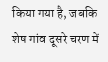किया गया है, जबकि शेष गांव दूसरे चरण में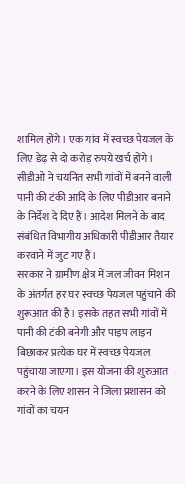शामिल होंगे। एक गांव में स्वच्छ पेयजल के लिए डेढ़ से दो करोड़ रुपये खर्च होंगे। सीडीओ ने चयनित सभी गांवों में बनने वाली पानी की टंकी आदि के लिए पीडीआर बनाने के निर्देश दे दिए हैं। आदेश मिलने के बाद संबंधित विभागीय अधिकारी पीडीआर तैयार करवाने में जुट गए हैं।
सरकार ने ग्रामीण क्षेत्र में जल जीवन मिशन के अंतर्गत हर घर स्वच्छ पेयजल पहुंचाने की शुरूआत की है। इसके तहत सभी गांवों में पानी की टंकी बनेगी और पाइप लाइन बिछाकर प्रत्येक घर में स्वच्छ पेयजल पहुंचाया जाएगा। इस योजना की शुरुआत करने के लिए शासन ने जिला प्रशासन को गांवों का चयन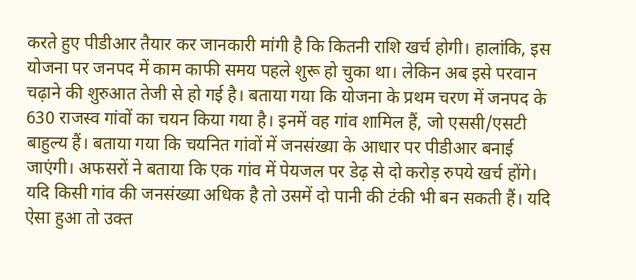करते हुए पीडीआर तैयार कर जानकारी मांगी है कि कितनी राशि खर्च होगी। हालांकि, इस योजना पर जनपद में काम काफी समय पहले शुरू हो चुका था। लेकिन अब इसे परवान चढ़ाने की शुरुआत तेजी से हो गई है। बताया गया कि योजना के प्रथम चरण में जनपद के 630 राजस्व गांवों का चयन किया गया है। इनमें वह गांव शामिल हैं, जो एससी/एसटी बाहुल्य हैं। बताया गया कि चयनित गांवों में जनसंख्या के आधार पर पीडीआर बनाई जाएंगी। अफसरों ने बताया कि एक गांव में पेयजल पर डेढ़ से दो करोड़ रुपये खर्च होंगे। यदि किसी गांव की जनसंख्या अधिक है तो उसमें दो पानी की टंकी भी बन सकती हैं। यदि ऐसा हुआ तो उक्त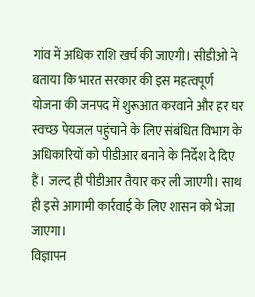गांव में अधिक राशि खर्च की जाएगी। सीडीओ ने बताया कि भारत सरकार की इस महत्वपूर्ण योजना की जनपद में शुरूआत करवाने और हर घर स्वच्छ पेयजल पहुंचाने के लिए संबंधित विभाग के अधिकारियों को पीडीआर बनाने के निर्देश दे दिए हैं। जल्द ही पीडीआर तैयार कर ली जाएगी। साथ ही इसे आगामी कार्रवाई के लिए शासन को भेजा जाएगा।
विज्ञापन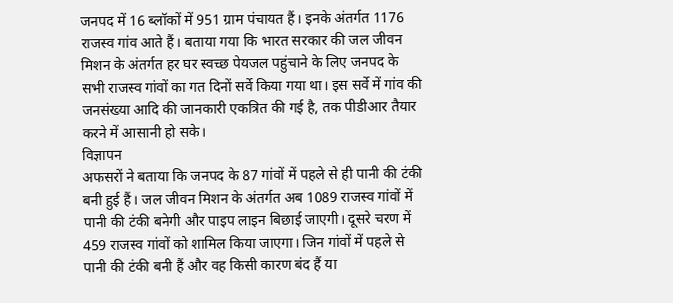जनपद में 16 ब्लॉकों में 951 ग्राम पंचायत हैं। इनके अंतर्गत 1176 राजस्व गांव आते हैं। बताया गया कि भारत सरकार की जल जीवन मिशन के अंतर्गत हर घर स्वच्छ पेयजल पहुंचाने के लिए जनपद के सभी राजस्व गांवों का गत दिनों सर्वे किया गया था। इस सर्वे में गांव की जनसंख्या आदि की जानकारी एकत्रित की गई है, तक पीडीआर तैयार करने में आसानी हो सके।
विज्ञापन
अफसरों ने बताया कि जनपद के 87 गांवों में पहले से ही पानी की टंकी बनी हुई हैं। जल जीवन मिशन के अंतर्गत अब 1089 राजस्व गांवों में पानी की टंकी बनेगी और पाइप लाइन बिछाई जाएगी। दूसरे चरण में 459 राजस्व गांवों को शामिल किया जाएगा। जिन गांवों में पहले से पानी की टंकी बनी हैं और वह किसी कारण बंद हैं या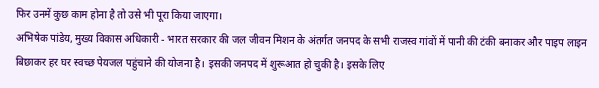फिर उनमें कुछ काम होना है तो उसे भी पूरा किया जाएगा।
अभिषेक पांडेय, मुख्य विकास अधिकारी - भारत सरकार की जल जीवन मिशन के अंतर्गत जनपद के सभी राजस्व गांवों में पानी की टंकी बनाकर और पाइप लाइन बिछाकर हर घर स्वच्छ पेयजल पहुंचाने की योजना है। इसकी जनपद में शुरूआत हो चुकी है। इसके लिए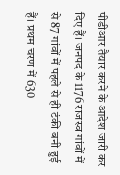पीडीआर तैयार करने के आदेश जारी कर दिए हैं। जनपद के 1176 राजस्व गांवों में से 87 गांवों में पहले से ही टंकी बनी हुई हैं। प्रथम चरण में 630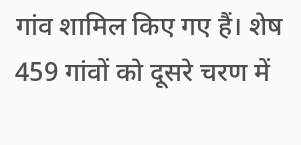गांव शामिल किए गए हैं। शेष 459 गांवों को दूसरे चरण में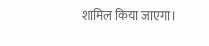शामिल किया जाएगा।